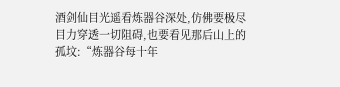酒剑仙目光遥看炼器谷深处,仿佛要极尽目力穿透一切阻碍,也要看见那后山上的孤坟:“炼器谷每十年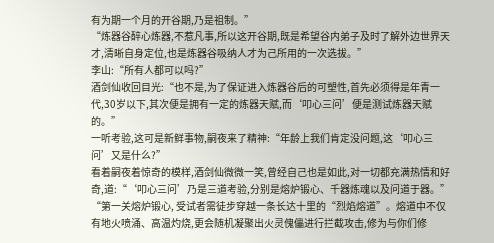有为期一个月的开谷期,乃是祖制。”
“炼器谷醉心炼器,不惹凡事,所以这开谷期,既是希望谷内弟子及时了解外边世界天才,清晰自身定位,也是炼器谷吸纳人才为己所用的一次选拔。”
李山:“所有人都可以吗?”
酒剑仙收回目光:“也不是,为了保证进入炼器谷后的可塑性,首先必须得是年青一代,30岁以下,其次便是拥有一定的炼器天赋,而‘叩心三问’便是测试炼器天赋的。”
一听考验,这可是新鲜事物,嗣夜来了精神:“年龄上我们肯定没问题,这‘叩心三问’又是什么?”
看着嗣夜着惊奇的模样,酒剑仙微微一笑,曾经自己也是如此,对一切都充满热情和好奇,道:“‘叩心三问’乃是三道考验,分别是熔炉锻心、千器炼魂以及问道于器。”
“第一关熔炉锻心, 受试者需徒步穿越一条长达十里的“烈焰熔道”。熔道中不仅有地火喷涌、高温灼烧,更会随机凝聚出火灵傀儡进行拦截攻击,修为与你们修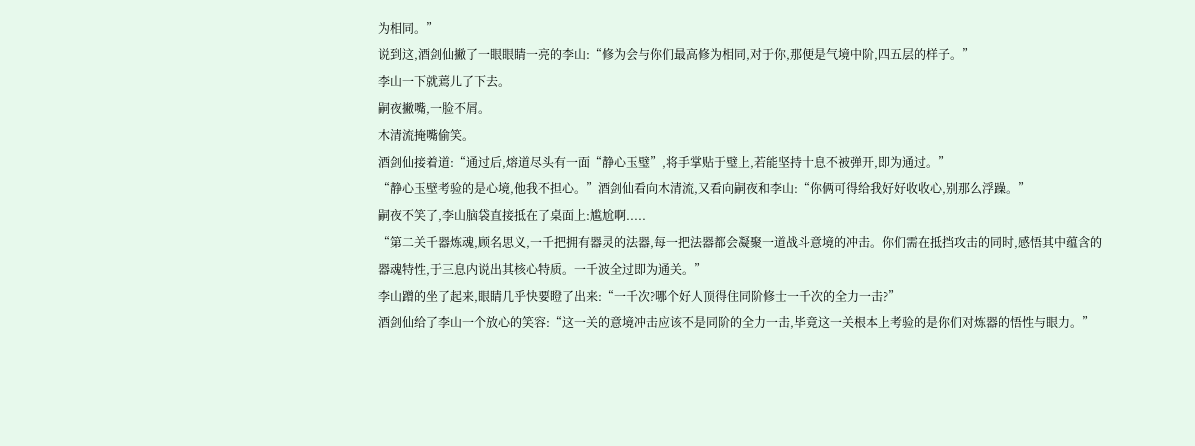为相同。”
说到这,酒剑仙撇了一眼眼睛一亮的李山:“修为会与你们最高修为相同,对于你,那便是气境中阶,四五层的样子。”
李山一下就蔫儿了下去。
嗣夜撇嘴,一脸不屑。
木清流掩嘴偷笑。
酒剑仙接着道:“通过后,熔道尽头有一面“静心玉璧”,将手掌贴于璧上,若能坚持十息不被弹开,即为通过。”
“静心玉壁考验的是心境,他我不担心。”酒剑仙看向木清流,又看向嗣夜和李山:“你俩可得给我好好收收心,别那么浮躁。”
嗣夜不笑了,李山脑袋直接抵在了桌面上:尴尬啊.....
“第二关千器炼魂,顾名思义,一千把拥有器灵的法器,每一把法器都会凝聚一道战斗意境的冲击。你们需在抵挡攻击的同时,感悟其中蕴含的器魂特性,于三息内说出其核心特质。一千波全过即为通关。”
李山蹭的坐了起来,眼睛几乎快要瞪了出来:“一千次?哪个好人顶得住同阶修士一千次的全力一击?”
酒剑仙给了李山一个放心的笑容:“这一关的意境冲击应该不是同阶的全力一击,毕竟这一关根本上考验的是你们对炼器的悟性与眼力。”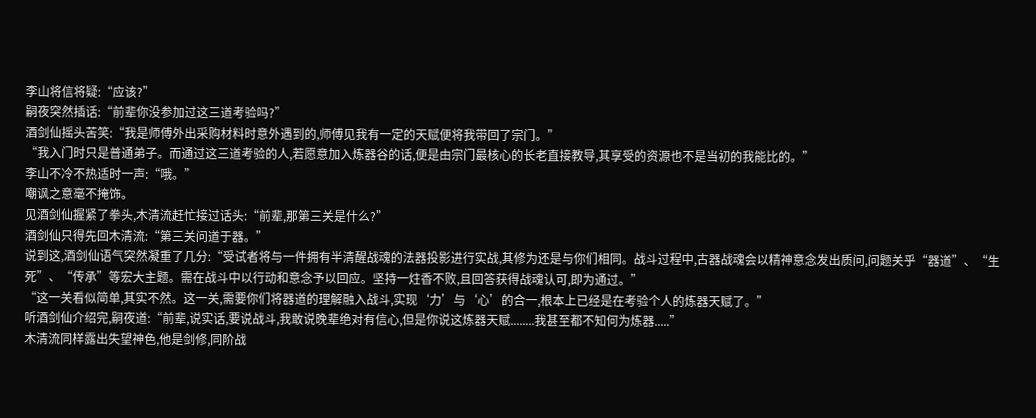李山将信将疑:“应该?”
嗣夜突然插话:“前辈你没参加过这三道考验吗?”
酒剑仙摇头苦笑:“我是师傅外出采购材料时意外遇到的,师傅见我有一定的天赋便将我带回了宗门。”
“我入门时只是普通弟子。而通过这三道考验的人,若愿意加入炼器谷的话,便是由宗门最核心的长老直接教导,其享受的资源也不是当初的我能比的。”
李山不冷不热适时一声:“哦。”
嘲讽之意毫不掩饰。
见酒剑仙握紧了拳头,木清流赶忙接过话头:“前辈,那第三关是什么?”
酒剑仙只得先回木清流:“第三关问道于器。”
说到这,酒剑仙语气突然凝重了几分:“受试者将与一件拥有半清醒战魂的法器投影进行实战,其修为还是与你们相同。战斗过程中,古器战魂会以精神意念发出质问,问题关乎“器道”、“生死”、“传承”等宏大主题。需在战斗中以行动和意念予以回应。坚持一炷香不败,且回答获得战魂认可,即为通过。”
“这一关看似简单,其实不然。这一关,需要你们将器道的理解融入战斗,实现‘力’与‘心’的合一,根本上已经是在考验个人的炼器天赋了。”
听酒剑仙介绍完,嗣夜道:“前辈,说实话,要说战斗,我敢说晚辈绝对有信心,但是你说这炼器天赋........我甚至都不知何为炼器.....”
木清流同样露出失望神色,他是剑修,同阶战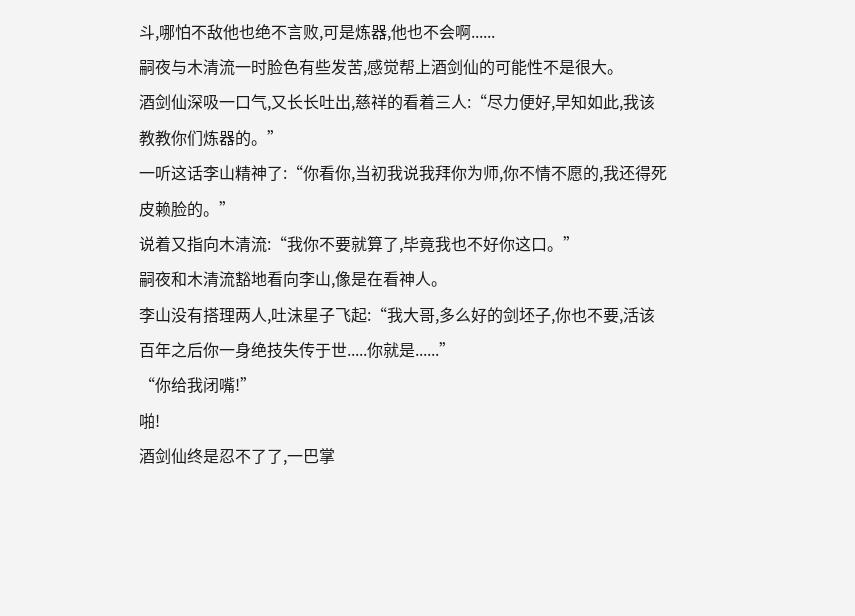斗,哪怕不敌他也绝不言败,可是炼器,他也不会啊......
嗣夜与木清流一时脸色有些发苦,感觉帮上酒剑仙的可能性不是很大。
酒剑仙深吸一口气,又长长吐出,慈祥的看着三人:“尽力便好,早知如此,我该教教你们炼器的。”
一听这话李山精神了:“你看你,当初我说我拜你为师,你不情不愿的,我还得死皮赖脸的。”
说着又指向木清流:“我你不要就算了,毕竟我也不好你这口。”
嗣夜和木清流豁地看向李山,像是在看神人。
李山没有搭理两人,吐沫星子飞起:“我大哥,多么好的剑坯子,你也不要,活该百年之后你一身绝技失传于世.....你就是......”
“你给我闭嘴!”
啪!
酒剑仙终是忍不了了,一巴掌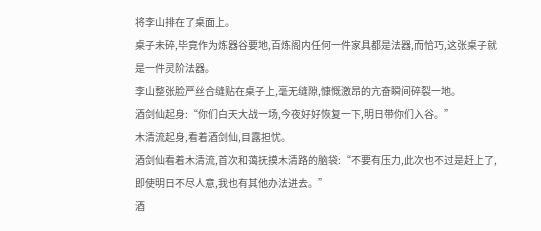将李山排在了桌面上。
桌子未碎,毕竟作为炼器谷要地,百炼阁内任何一件家具都是法器,而恰巧,这张桌子就是一件灵阶法器。
李山整张脸严丝合缝贴在桌子上,毫无缝隙,慷慨激昂的亢奋瞬间碎裂一地。
酒剑仙起身:“你们白天大战一场,今夜好好恢复一下,明日带你们入谷。”
木清流起身,看着酒剑仙,目露担忧。
酒剑仙看着木清流,首次和蔼抚摸木清路的脑袋:“不要有压力,此次也不过是赶上了,即使明日不尽人意,我也有其他办法进去。”
酒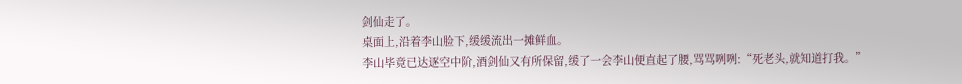剑仙走了。
桌面上,沿着李山脸下,缓缓流出一摊鲜血。
李山毕竟已达逐空中阶,酒剑仙又有所保留,缓了一会李山便直起了腰,骂骂咧咧:“死老头,就知道打我。”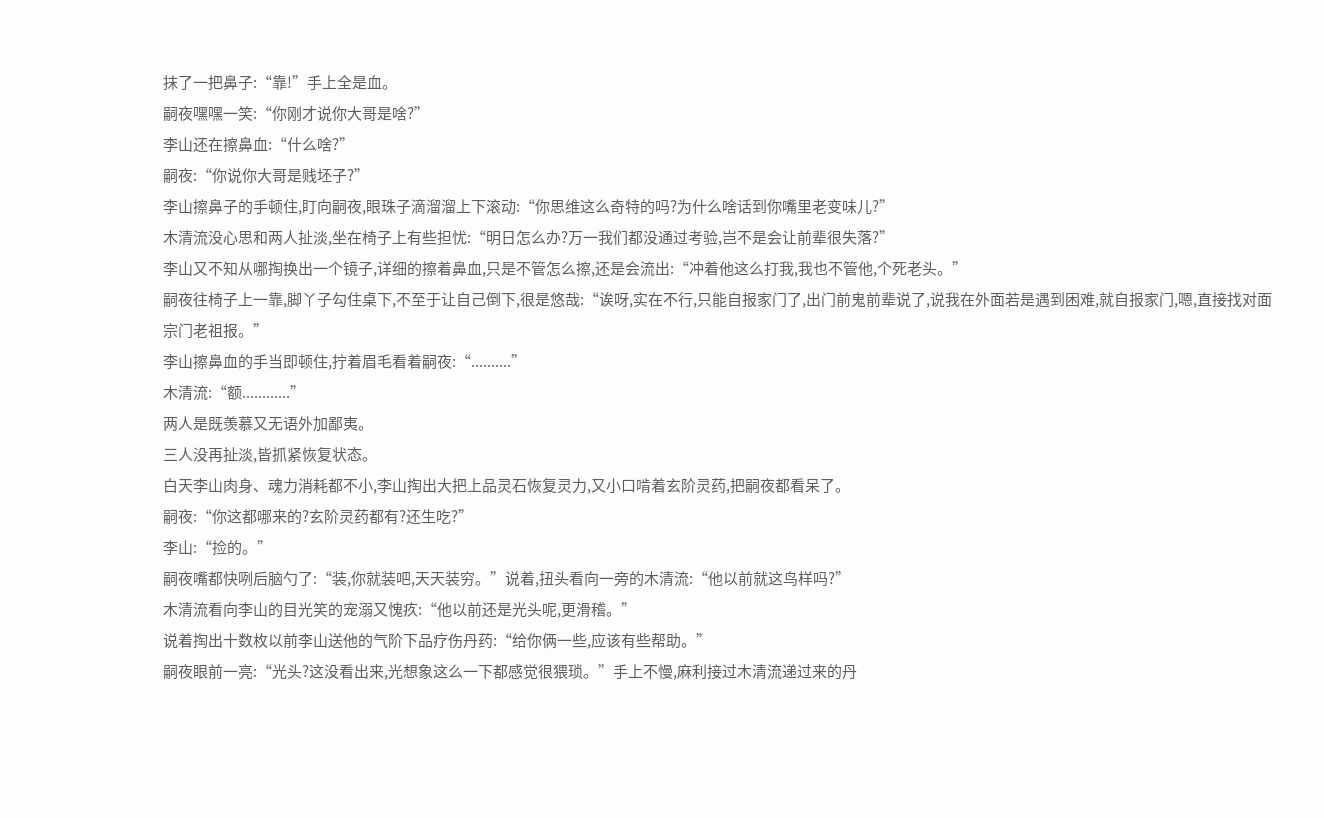抹了一把鼻子:“靠!”手上全是血。
嗣夜嘿嘿一笑:“你刚才说你大哥是啥?”
李山还在擦鼻血:“什么啥?”
嗣夜:“你说你大哥是贱坯子?”
李山擦鼻子的手顿住,盯向嗣夜,眼珠子滴溜溜上下滚动:“你思维这么奇特的吗?为什么啥话到你嘴里老变味儿?”
木清流没心思和两人扯淡,坐在椅子上有些担忧:“明日怎么办?万一我们都没通过考验,岂不是会让前辈很失落?”
李山又不知从哪掏换出一个镜子,详细的擦着鼻血,只是不管怎么擦,还是会流出:“冲着他这么打我,我也不管他,个死老头。”
嗣夜往椅子上一靠,脚丫子勾住桌下,不至于让自己倒下,很是悠哉:“诶呀,实在不行,只能自报家门了,出门前鬼前辈说了,说我在外面若是遇到困难,就自报家门,嗯,直接找对面宗门老祖报。”
李山擦鼻血的手当即顿住,拧着眉毛看着嗣夜:“..........”
木清流:“额............”
两人是既羡慕又无语外加鄙夷。
三人没再扯淡,皆抓紧恢复状态。
白天李山肉身、魂力消耗都不小,李山掏出大把上品灵石恢复灵力,又小口啃着玄阶灵药,把嗣夜都看呆了。
嗣夜:“你这都哪来的?玄阶灵药都有?还生吃?”
李山:“捡的。”
嗣夜嘴都快咧后脑勺了:“装,你就装吧,天天装穷。”说着,扭头看向一旁的木清流:“他以前就这鸟样吗?”
木清流看向李山的目光笑的宠溺又愧疚:“他以前还是光头呢,更滑稽。”
说着掏出十数枚以前李山送他的气阶下品疗伤丹药:“给你俩一些,应该有些帮助。”
嗣夜眼前一亮:“光头?这没看出来,光想象这么一下都感觉很猥琐。”手上不慢,麻利接过木清流递过来的丹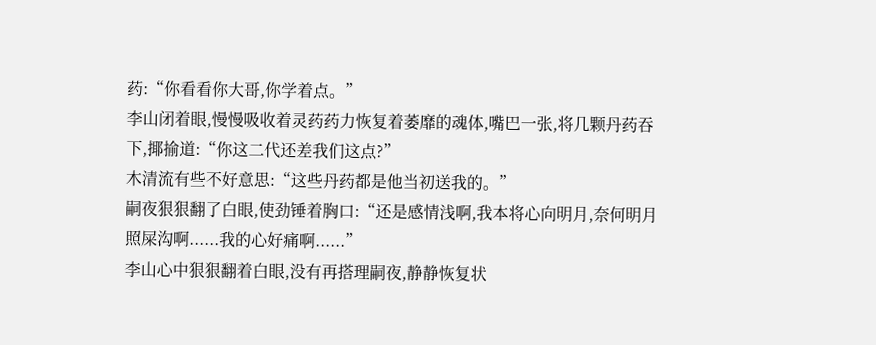药:“你看看你大哥,你学着点。”
李山闭着眼,慢慢吸收着灵药药力恢复着萎靡的魂体,嘴巴一张,将几颗丹药吞下,揶揄道:“你这二代还差我们这点?”
木清流有些不好意思:“这些丹药都是他当初送我的。”
嗣夜狠狠翻了白眼,使劲锤着胸口:“还是感情浅啊,我本将心向明月,奈何明月照屎沟啊......我的心好痛啊......”
李山心中狠狠翻着白眼,没有再搭理嗣夜,静静恢复状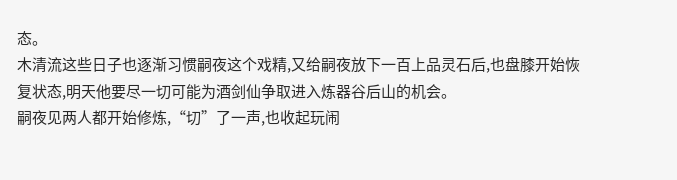态。
木清流这些日子也逐渐习惯嗣夜这个戏精,又给嗣夜放下一百上品灵石后,也盘膝开始恢复状态,明天他要尽一切可能为酒剑仙争取进入炼器谷后山的机会。
嗣夜见两人都开始修炼,“切”了一声,也收起玩闹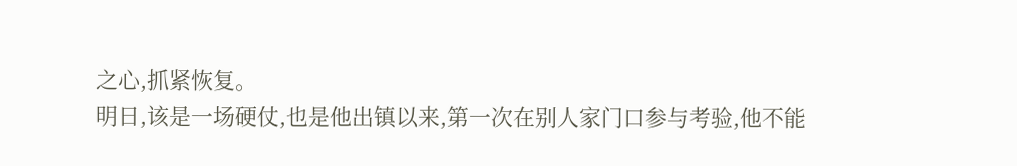之心,抓紧恢复。
明日,该是一场硬仗,也是他出镇以来,第一次在别人家门口参与考验,他不能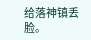给落神镇丢脸。